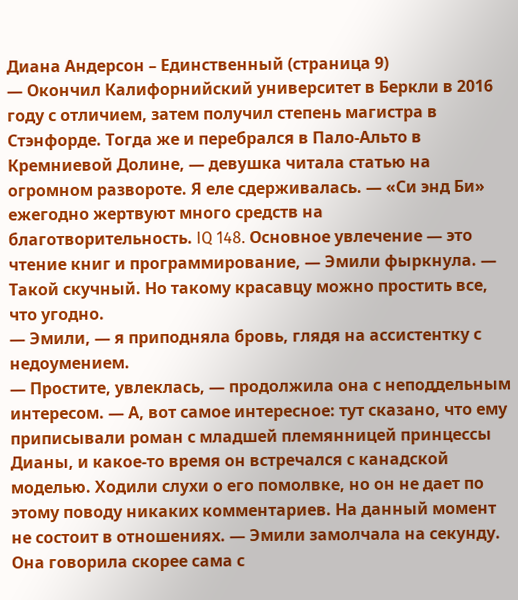Диана Андерсон – Единственный (страница 9)
— Окончил Калифорнийский университет в Беркли в 2016 году с отличием, затем получил степень магистра в Стэнфорде. Тогда же и перебрался в Пало-Альто в Кремниевой Долине, — девушка читала статью на огромном развороте. Я еле сдерживалась. — «Си энд Би» ежегодно жертвуют много средств на благотворительность. IQ 148. Основное увлечение — это чтение книг и программирование, — Эмили фыркнула. — Такой скучный. Но такому красавцу можно простить все, что угодно.
— Эмили, — я приподняла бровь, глядя на ассистентку с недоумением.
— Простите, увлеклась, — продолжила она с неподдельным интересом. — А, вот самое интересное: тут сказано, что ему приписывали роман с младшей племянницей принцессы Дианы, и какое-то время он встречался с канадской моделью. Ходили слухи о его помолвке, но он не дает по этому поводу никаких комментариев. На данный момент не состоит в отношениях. — Эмили замолчала на секунду. Она говорила скорее сама с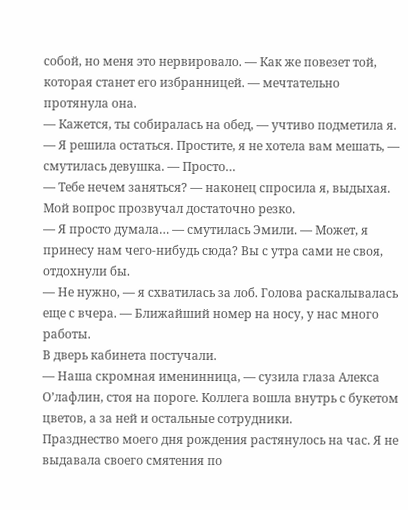собой, но меня это нервировало. — Как же повезет той, которая станет его избранницей. — мечтательно протянула она.
— Кажется, ты собиралась на обед, — учтиво подметила я.
— Я решила остаться. Простите, я не хотела вам мешать, — смутилась девушка. — Просто…
— Тебе нечем заняться? — наконец спросила я, выдыхая. Мой вопрос прозвучал достаточно резко.
— Я просто думала… — смутилась Эмили. — Может, я принесу нам чего-нибудь сюда? Вы с утра сами не своя, отдохнули бы.
— Не нужно, — я схватилась за лоб. Голова раскалывалась еще с вчера. — Ближайший номер на носу, у нас много работы.
В дверь кабинета постучали.
— Наша скромная именинница, — сузила глаза Алекса О’лафлин, стоя на пороге. Коллега вошла внутрь с букетом цветов, а за ней и остальные сотрудники.
Празднество моего дня рождения растянулось на час. Я не выдавала своего смятения по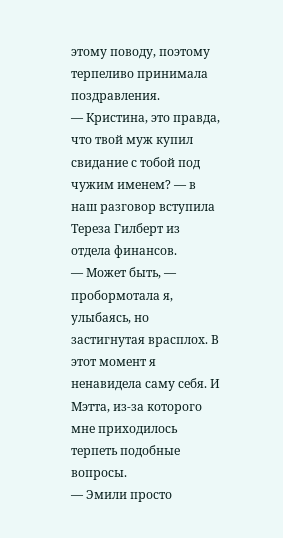этому поводу, поэтому терпеливо принимала поздравления.
— Кристина, это правда, что твой муж купил свидание с тобой под чужим именем? — в наш разговор вступила Тереза Гилберт из отдела финансов.
— Может быть, — пробормотала я, улыбаясь, но застигнутая врасплох. В этот момент я ненавидела саму себя. И Мэтта, из-за которого мне приходилось терпеть подобные вопросы.
— Эмили просто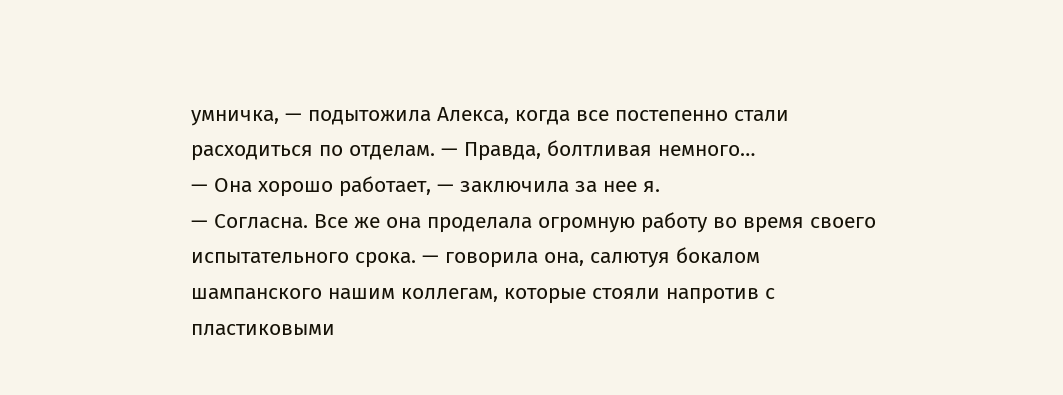умничка, — подытожила Алекса, когда все постепенно стали расходиться по отделам. — Правда, болтливая немного…
— Она хорошо работает, — заключила за нее я.
— Согласна. Все же она проделала огромную работу во время своего испытательного срока. — говорила она, салютуя бокалом шампанского нашим коллегам, которые стояли напротив с пластиковыми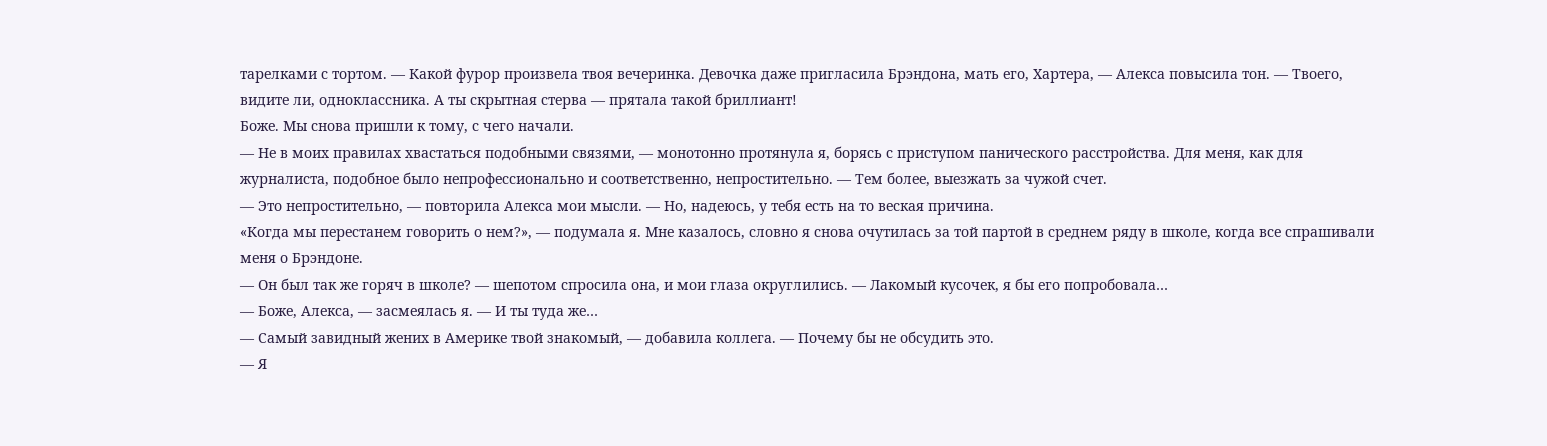тарелками с тортом. — Какой фурор произвела твоя вечеринка. Девочка даже пригласила Брэндона, мать его, Хартера, — Алекса повысила тон. — Твоего, видите ли, одноклассника. А ты скрытная стерва — прятала такой бриллиант!
Боже. Мы снова пришли к тому, с чего начали.
— Не в моих правилах хвастаться подобными связями, — монотонно протянула я, борясь с приступом панического расстройства. Для меня, как для журналиста, подобное было непрофессионально и соответственно, непростительно. — Тем более, выезжать за чужой счет.
— Это непростительно, — повторила Алекса мои мысли. — Но, надеюсь, у тебя есть на то веская причина.
«Когда мы перестанем говорить о нем?», — подумала я. Мне казалось, словно я снова очутилась за той партой в среднем ряду в школе, когда все спрашивали меня о Брэндоне.
— Он был так же горяч в школе? — шепотом спросила она, и мои глаза округлились. — Лакомый кусочек, я бы его попробовала…
— Боже, Алекса, — засмеялась я. — И ты туда же…
— Самый завидный жених в Америке твой знакомый, — добавила коллега. — Почему бы не обсудить это.
— Я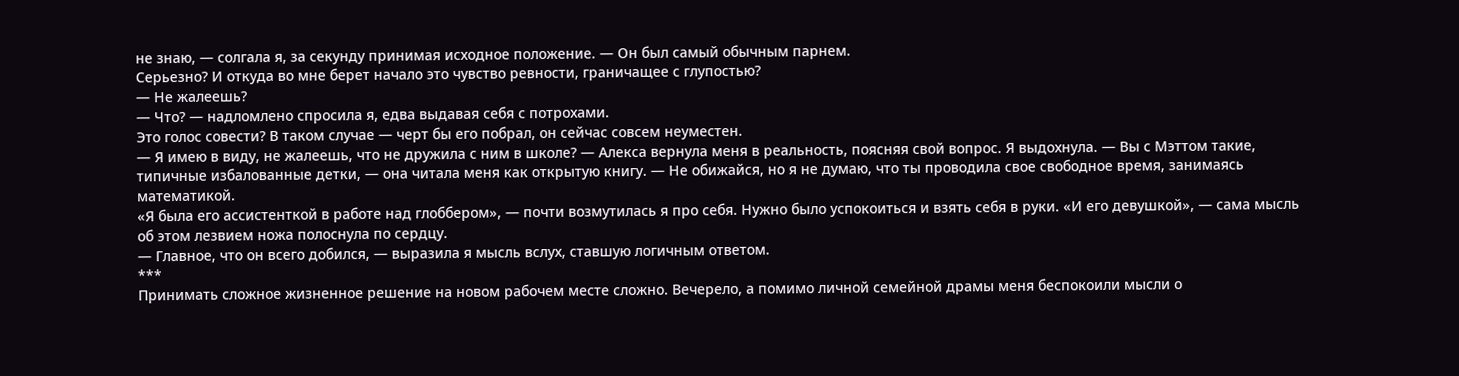не знаю, — солгала я, за секунду принимая исходное положение. — Он был самый обычным парнем.
Серьезно? И откуда во мне берет начало это чувство ревности, граничащее с глупостью?
— Не жалеешь?
— Что? — надломлено спросила я, едва выдавая себя с потрохами.
Это голос совести? В таком случае — черт бы его побрал, он сейчас совсем неуместен.
— Я имею в виду, не жалеешь, что не дружила с ним в школе? — Алекса вернула меня в реальность, поясняя свой вопрос. Я выдохнула. — Вы с Мэттом такие, типичные избалованные детки, — она читала меня как открытую книгу. — Не обижайся, но я не думаю, что ты проводила свое свободное время, занимаясь математикой.
«Я была его ассистенткой в работе над глоббером», — почти возмутилась я про себя. Нужно было успокоиться и взять себя в руки. «И его девушкой», — сама мысль об этом лезвием ножа полоснула по сердцу.
— Главное, что он всего добился, — выразила я мысль вслух, ставшую логичным ответом.
***
Принимать сложное жизненное решение на новом рабочем месте сложно. Вечерело, а помимо личной семейной драмы меня беспокоили мысли о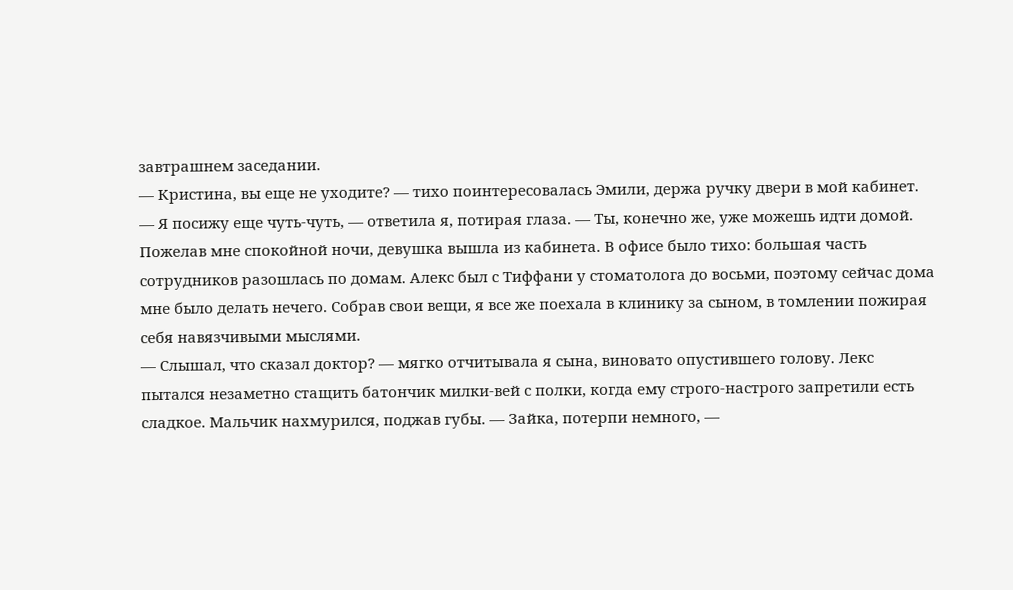завтрашнем заседании.
— Кристина, вы еще не уходите? — тихо поинтересовалась Эмили, держа ручку двери в мой кабинет.
— Я посижу еще чуть-чуть, — ответила я, потирая глаза. — Ты, конечно же, уже можешь идти домой.
Пожелав мне спокойной ночи, девушка вышла из кабинета. В офисе было тихо: большая часть сотрудников разошлась по домам. Алекс был с Тиффани у стоматолога до восьми, поэтому сейчас дома мне было делать нечего. Собрав свои вещи, я все же поехала в клинику за сыном, в томлении пожирая себя навязчивыми мыслями.
— Слышал, что сказал доктор? — мягко отчитывала я сына, виновато опустившего голову. Лекс пытался незаметно стащить батончик милки-вей с полки, когда ему строго-настрого запретили есть сладкое. Мальчик нахмурился, поджав губы. — Зайка, потерпи немного, —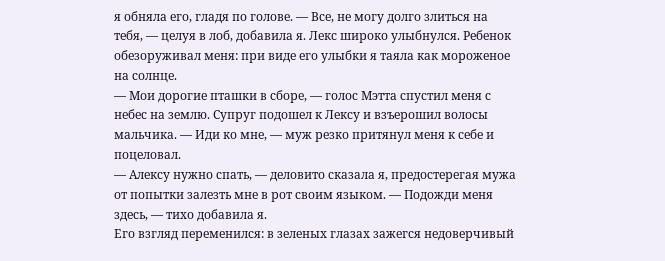я обняла его, гладя по голове. — Все, не могу долго злиться на тебя, — целуя в лоб, добавила я. Лекс широко улыбнулся. Ребенок обезоруживал меня: при виде его улыбки я таяла как мороженое на солнце.
— Мои дорогие пташки в сборе, — голос Мэтта спустил меня с небес на землю. Супруг подошел к Лексу и взъерошил волосы мальчика. — Иди ко мне, — муж резко притянул меня к себе и поцеловал.
— Алексу нужно спать, — деловито сказала я, предостерегая мужа от попытки залезть мне в рот своим языком. — Подожди меня здесь, — тихо добавила я.
Его взгляд переменился: в зеленых глазах зажегся недоверчивый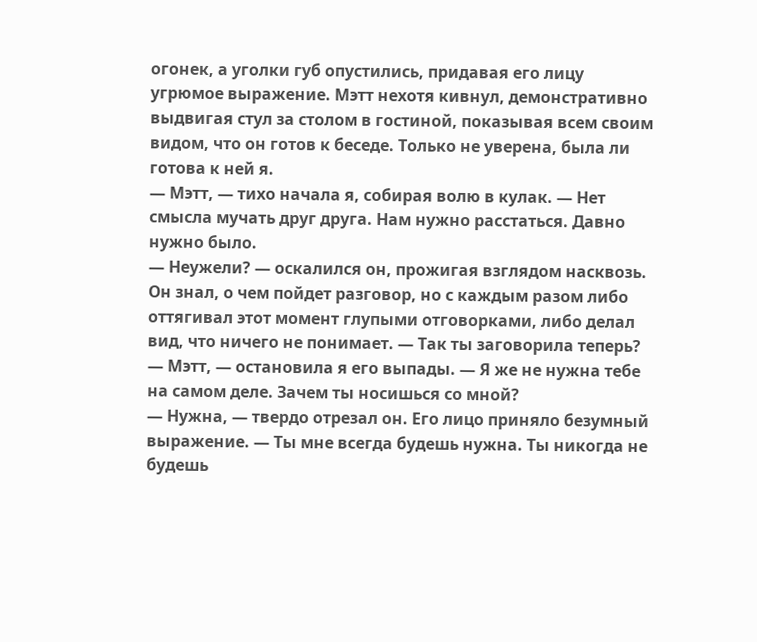огонек, а уголки губ опустились, придавая его лицу угрюмое выражение. Мэтт нехотя кивнул, демонстративно выдвигая стул за столом в гостиной, показывая всем своим видом, что он готов к беседе. Только не уверена, была ли готова к ней я.
— Мэтт, — тихо начала я, собирая волю в кулак. — Нет смысла мучать друг друга. Нам нужно расстаться. Давно нужно было.
— Неужели? — оскалился он, прожигая взглядом насквозь. Он знал, о чем пойдет разговор, но с каждым разом либо оттягивал этот момент глупыми отговорками, либо делал вид, что ничего не понимает. — Так ты заговорила теперь?
— Мэтт, — остановила я его выпады. — Я же не нужна тебе на самом деле. Зачем ты носишься со мной?
— Нужна, — твердо отрезал он. Его лицо приняло безумный выражение. — Ты мне всегда будешь нужна. Ты никогда не будешь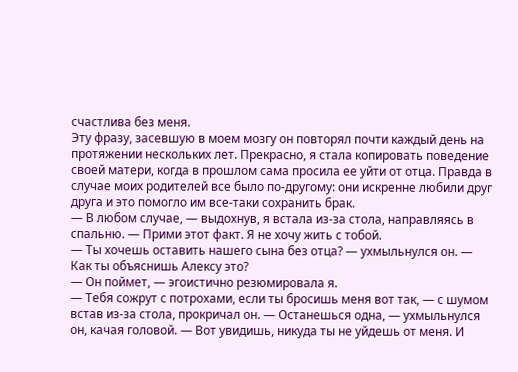счастлива без меня.
Эту фразу, засевшую в моем мозгу он повторял почти каждый день на протяжении нескольких лет. Прекрасно, я стала копировать поведение своей матери, когда в прошлом сама просила ее уйти от отца. Правда в случае моих родителей все было по-другому: они искренне любили друг друга и это помогло им все-таки сохранить брак.
— В любом случае, — выдохнув, я встала из-за стола, направляясь в спальню. — Прими этот факт. Я не хочу жить с тобой.
— Ты хочешь оставить нашего сына без отца? — ухмыльнулся он. — Как ты объяснишь Алексу это?
— Он поймет, — эгоистично резюмировала я.
— Тебя сожрут с потрохами, если ты бросишь меня вот так, — с шумом встав из-за стола, прокричал он. — Останешься одна, — ухмыльнулся он, качая головой. — Вот увидишь, никуда ты не уйдешь от меня. И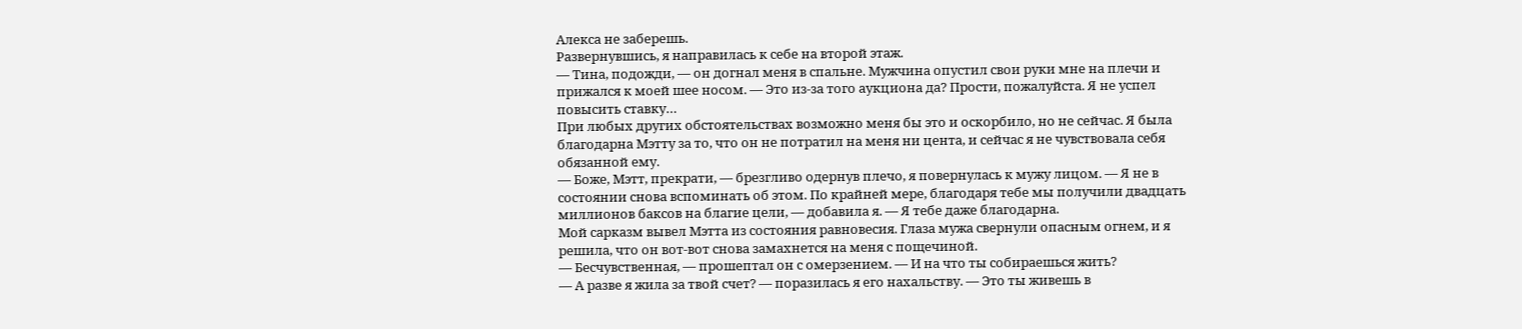Алекса не заберешь.
Развернувшись, я направилась к себе на второй этаж.
— Тина, подожди, — он догнал меня в спальне. Мужчина опустил свои руки мне на плечи и прижался к моей шее носом. — Это из-за того аукциона да? Прости, пожалуйста. Я не успел повысить ставку…
При любых других обстоятельствах возможно меня бы это и оскорбило, но не сейчас. Я была благодарна Мэтту за то, что он не потратил на меня ни цента, и сейчас я не чувствовала себя обязанной ему.
— Боже, Мэтт, прекрати, — брезгливо одернув плечо, я повернулась к мужу лицом. — Я не в состоянии снова вспоминать об этом. По крайней мере, благодаря тебе мы получили двадцать миллионов баксов на благие цели, — добавила я. — Я тебе даже благодарна.
Мой сарказм вывел Мэтта из состояния равновесия. Глаза мужа свернули опасным огнем, и я решила, что он вот-вот снова замахнется на меня с пощечиной.
— Бесчувственная, — прошептал он с омерзением. — И на что ты собираешься жить?
— А разве я жила за твой счет? — поразилась я его нахальству. — Это ты живешь в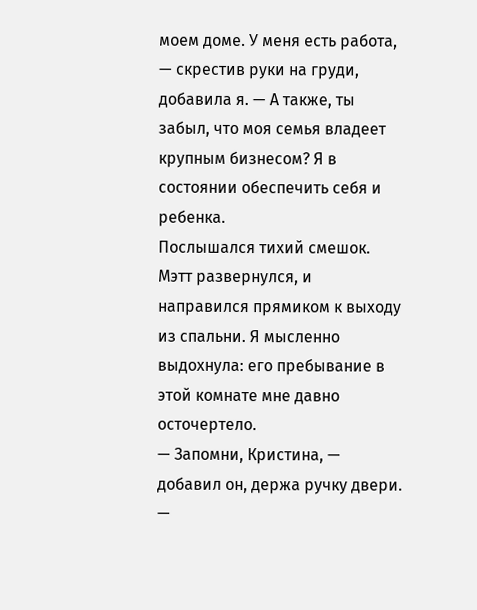моем доме. У меня есть работа, — скрестив руки на груди, добавила я. — А также, ты забыл, что моя семья владеет крупным бизнесом? Я в состоянии обеспечить себя и ребенка.
Послышался тихий смешок. Мэтт развернулся, и направился прямиком к выходу из спальни. Я мысленно выдохнула: его пребывание в этой комнате мне давно осточертело.
— Запомни, Кристина, — добавил он, держа ручку двери. —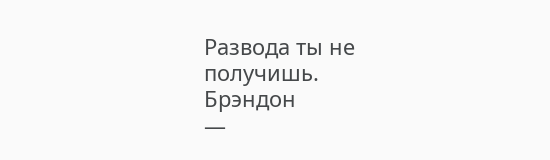Развода ты не получишь.
Брэндон
—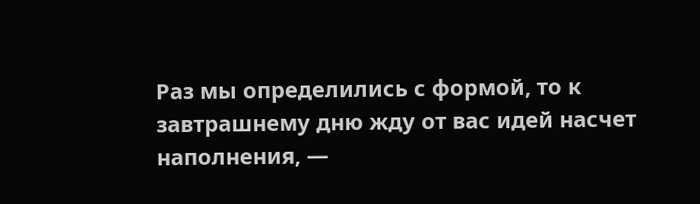Раз мы определились с формой, то к завтрашнему дню жду от вас идей насчет наполнения, —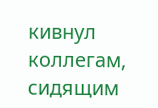кивнул коллегам, сидящим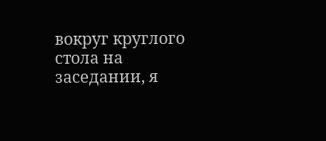вокруг круглого стола на заседании, я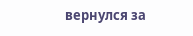вернулся за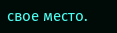свое место.